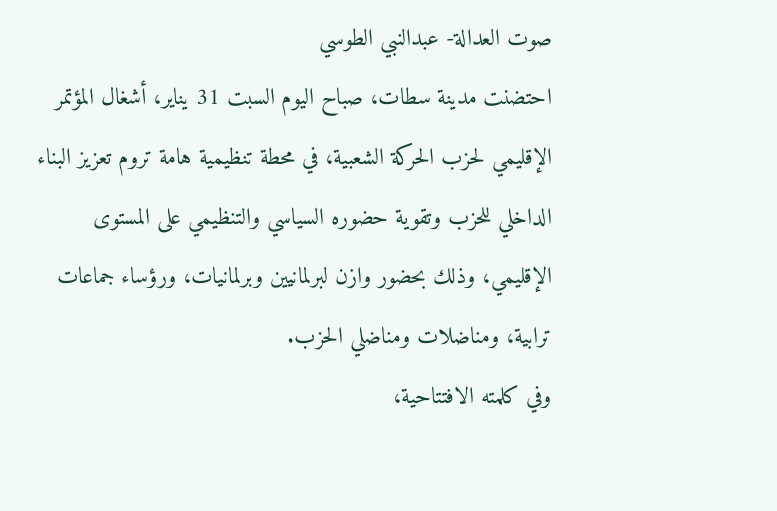صوت العدالة- عبدالنبي الطوسي
احتضنت مدينة سطات، صباح اليوم السبت 31 يناير، أشغال المؤتمر الإقليمي لحزب الحركة الشعبية، في محطة تنظيمية هامة تروم تعزيز البناء الداخلي للحزب وتقوية حضوره السياسي والتنظيمي على المستوى الإقليمي، وذلك بحضور وازن لبرلمانيين وبرلمانيات، ورؤساء جماعات ترابية، ومناضلات ومناضلي الحزب.
وفي كلمته الافتتاحية،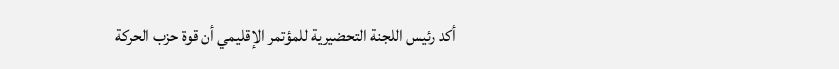أكد رئيس اللجنة التحضيرية للمؤتمر الإقليمي أن قوة حزب الحركة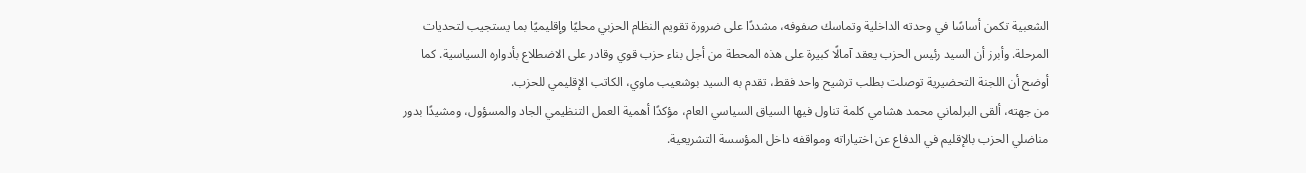الشعبية تكمن أساسًا في وحدته الداخلية وتماسك صفوفه، مشددًا على ضرورة تقويم النظام الحزبي محليًا وإقليميًا بما يستجيب لتحديات المرحلة. وأبرز أن السيد رئيس الحزب يعقد آمالًا كبيرة على هذه المحطة من أجل بناء حزب قوي وقادر على الاضطلاع بأدواره السياسية. كما أوضح أن اللجنة التحضيرية توصلت بطلب ترشيح واحد فقط، تقدم به السيد بوشعيب ماوي، الكاتب الإقليمي للحزب.
من جهته، ألقى البرلماني محمد هشامي كلمة تناول فيها السياق السياسي العام، مؤكدًا أهمية العمل التنظيمي الجاد والمسؤول، ومشيدًا بدور مناضلي الحزب بالإقليم في الدفاع عن اختياراته ومواقفه داخل المؤسسة التشريعية.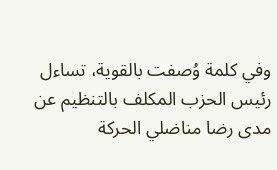وفي كلمة وُصفت بالقوية، تساءل رئيس الحزب المكلف بالتنظيم عن مدى رضا مناضلي الحركة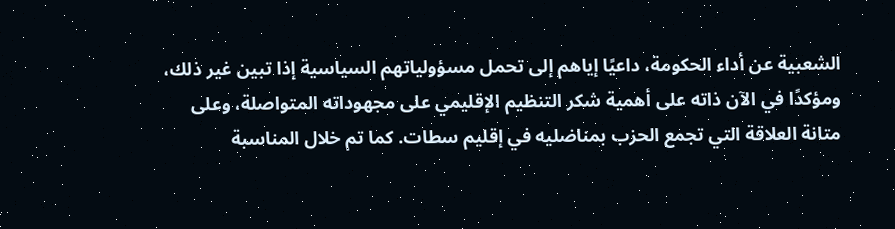الشعبية عن أداء الحكومة، داعيًا إياهم إلى تحمل مسؤولياتهم السياسية إذا تبين غير ذلك، ومؤكدًا في الآن ذاته على أهمية شكر التنظيم الإقليمي على مجهوداته المتواصلة، وعلى متانة العلاقة التي تجمع الحزب بمناضليه في إقليم سطات. كما تم خلال المناسبة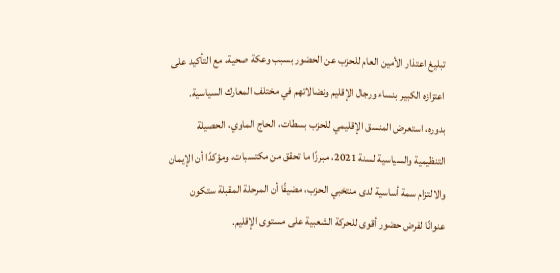تبليغ اعتذار الأمين العام للحزب عن الحضور بسبب وعكة صحية، مع التأكيد على اعتزازه الكبير بنساء ورجال الإقليم ونضالاتهم في مختلف المعارك السياسية.
بدوره، استعرض المنسق الإقليمي للحزب بسطات، الحاج الماوي، الحصيلة التنظيمية والسياسية لسنة 2021، مبرزًا ما تحقق من مكتسبات، ومؤكدًا أن الإيمان والالتزام سمة أساسية لدى منتخبي الحزب، مضيفًا أن المرحلة المقبلة ستكون عنوانًا لفرض حضور أقوى للحركة الشعبية على مستوى الإقليم.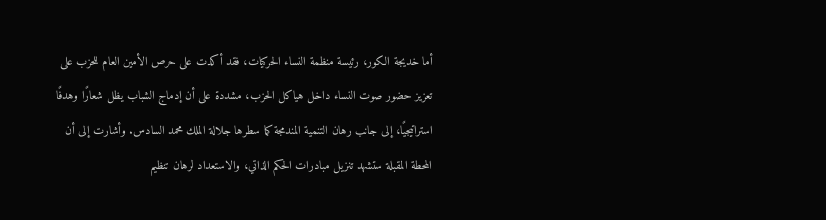أما خديجة الكور، رئيسة منظمة النساء الحركيات، فقد أكدت على حرص الأمين العام للحزب على تعزيز حضور صوت النساء داخل هياكل الحزب، مشددة على أن إدماج الشباب يظل شعارًا وهدفًا استراتيجيًا، إلى جانب رهان التنمية المندمجة كما سطرها جلالة الملك محمد السادس. وأشارت إلى أن المحطة المقبلة ستشهد تنزيل مبادرات الحكم الذاتي، والاستعداد لرهان تنظيم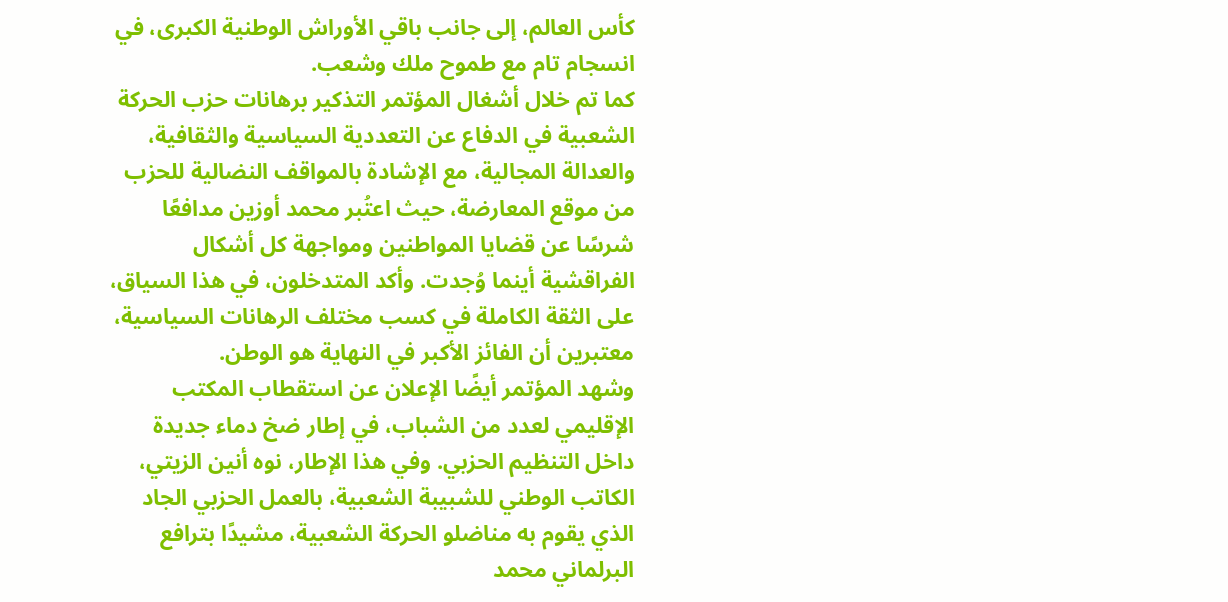كأس العالم، إلى جانب باقي الأوراش الوطنية الكبرى، في انسجام تام مع طموح ملك وشعب.
كما تم خلال أشغال المؤتمر التذكير برهانات حزب الحركة الشعبية في الدفاع عن التعددية السياسية والثقافية، والعدالة المجالية، مع الإشادة بالمواقف النضالية للحزب من موقع المعارضة، حيث اعتُبر محمد أوزين مدافعًا شرسًا عن قضايا المواطنين ومواجهة كل أشكال الفراقشية أينما وُجدت. وأكد المتدخلون، في هذا السياق، على الثقة الكاملة في كسب مختلف الرهانات السياسية، معتبرين أن الفائز الأكبر في النهاية هو الوطن.
وشهد المؤتمر أيضًا الإعلان عن استقطاب المكتب الإقليمي لعدد من الشباب، في إطار ضخ دماء جديدة داخل التنظيم الحزبي. وفي هذا الإطار، نوه أنين الزيتي، الكاتب الوطني للشبيبة الشعبية، بالعمل الحزبي الجاد الذي يقوم به مناضلو الحركة الشعبية، مشيدًا بترافع البرلماني محمد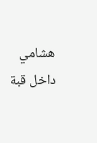هشامي داخل قبة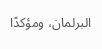البرلمان، ومؤكدًا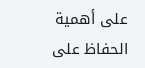على أهمية الحفاظ على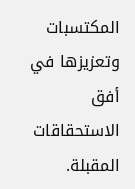المكتسبات وتعزيزها في أفق الاستحقاقات المقبلة.